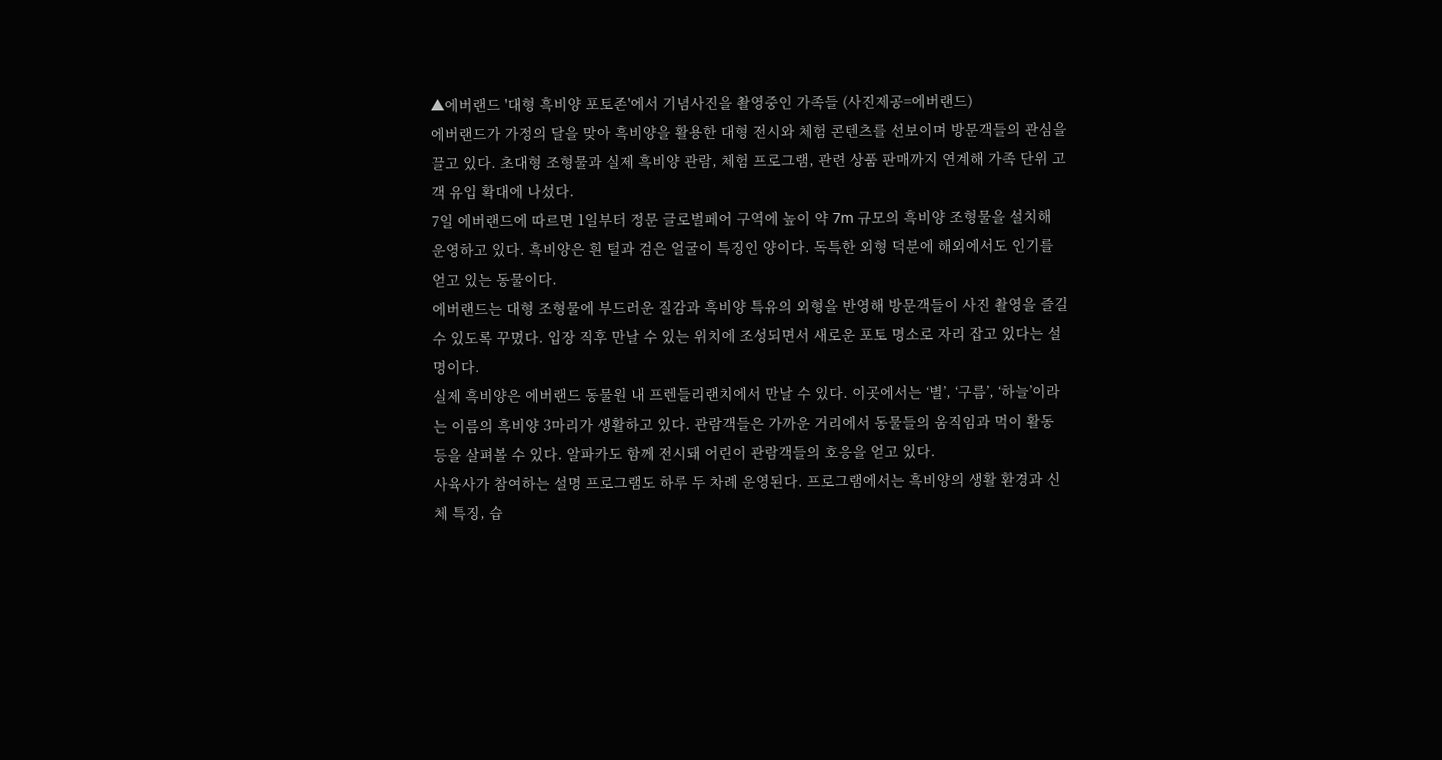▲에버랜드 '대형 흑비양 포토존'에서 기념사진을 촬영중인 가족들 (사진제공=에버랜드)
에버랜드가 가정의 달을 맞아 흑비양을 활용한 대형 전시와 체험 콘텐츠를 선보이며 방문객들의 관심을 끌고 있다. 초대형 조형물과 실제 흑비양 관람, 체험 프로그램, 관련 상품 판매까지 연계해 가족 단위 고객 유입 확대에 나섰다.
7일 에버랜드에 따르면 1일부터 정문 글로벌페어 구역에 높이 약 7m 규모의 흑비양 조형물을 설치해 운영하고 있다. 흑비양은 흰 털과 검은 얼굴이 특징인 양이다. 독특한 외형 덕분에 해외에서도 인기를 얻고 있는 동물이다.
에버랜드는 대형 조형물에 부드러운 질감과 흑비양 특유의 외형을 반영해 방문객들이 사진 촬영을 즐길 수 있도록 꾸몄다. 입장 직후 만날 수 있는 위치에 조성되면서 새로운 포토 명소로 자리 잡고 있다는 설명이다.
실제 흑비양은 에버랜드 동물원 내 프렌들리랜치에서 만날 수 있다. 이곳에서는 ‘별’, ‘구름’, ‘하늘’이라는 이름의 흑비양 3마리가 생활하고 있다. 관람객들은 가까운 거리에서 동물들의 움직임과 먹이 활동 등을 살펴볼 수 있다. 알파카도 함께 전시돼 어린이 관람객들의 호응을 얻고 있다.
사육사가 참여하는 설명 프로그램도 하루 두 차례 운영된다. 프로그램에서는 흑비양의 생활 환경과 신체 특징, 습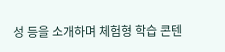성 등을 소개하며 체험형 학습 콘텐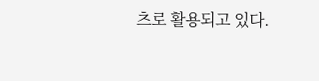츠로 활용되고 있다.